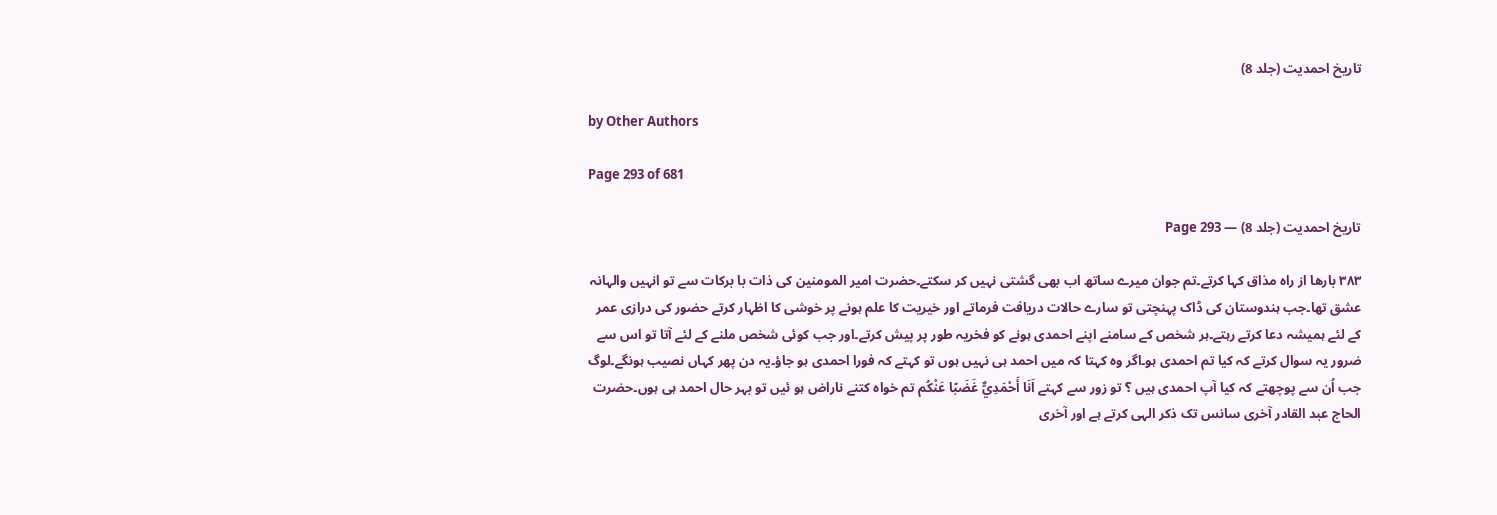تاریخ احمدیت (جلد 8)

by Other Authors

Page 293 of 681

تاریخ احمدیت (جلد 8) — Page 293

۳۸۳ بارها از راہ مذاق کہا کرتے۔تم جوان میرے ساتھ اب بھی گشتی نہیں کر سکتے۔حضرت امیر المومنین کی ذات با برکات سے تو انہیں والہانہ عشق تھا۔جب ہندوستان کی ڈاک پہنچتی تو سارے حالات دریافت فرماتے اور خیریت کا علم ہونے پر خوشی کا اظہار کرتے حضور کی درازی عمر کے لئے ہمیشہ دعا کرتے رہتے۔ہر شخص کے سامنے اپنے احمدی ہونے کو فخریہ طور پر پیش کرتے۔اور جب کوئی شخص ملنے کے لئے آتا تو اس سے ضرور یہ سوال کرتے کہ کیا تم احمدی ہو۔اگر وہ کہتا کہ میں احمد ہی نہیں ہوں تو کہتے کہ فورا احمدی ہو جاؤ۔یہ دن پھر کہاں نصیب ہونگے۔لوگ جب اُن سے پوچھتے کہ کیا آپ احمدی ہیں ؟ تو زور سے کہتے اَنَا أَحْمَدِيٌّ غَضَبًا عَنْكُم تم خواہ کتنے ناراض ہو ئیں تو بہر حال احمد ہی ہوں۔حضرت الحاج عبد القادر آخری سانس تک ذکر الہی کرتے ہے اور آخری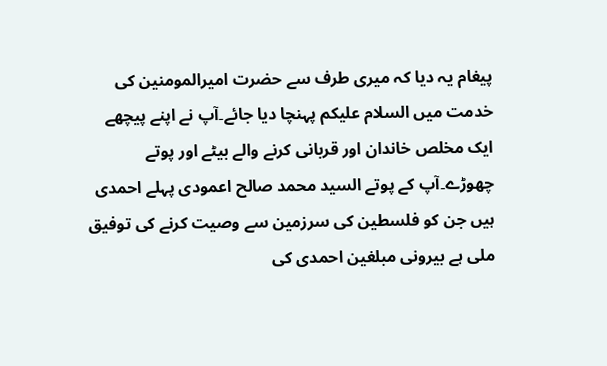پیغام یہ دیا کہ میری طرف سے حضرت امیرالمومنین کی خدمت میں السلام علیکم پہنچا دیا جائے۔آپ نے اپنے پیچھے ایک مخلص خاندان اور قربانی کرنے والے بیٹے اور پوتے چھوڑے۔آپ کے پوتے السید محمد صالح اعمودی پہلے احمدی ہیں جن کو فلسطین کی سرزمین سے وصیت کرنے کی توفیق ملی ہے بیرونی مبلغین احمدی کی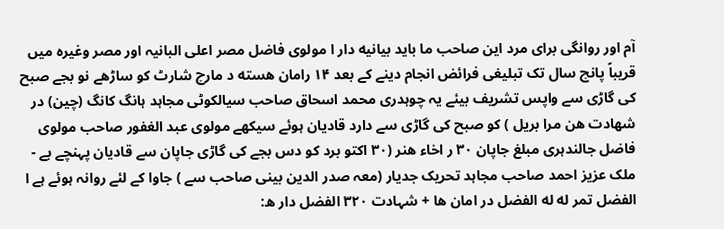آم اور روانگی برای مرد این صاحب ما باید بیانیه دار ا مولوی فاضل مصر اعلی البانیہ اور مصر وغیرہ میں قریباً پانچ سال تک تبلیغی فرائض انجام دینے کے بعد ۱۴ رامان هسته د مارچ شارٹ کو ساڑھے نو بجے صبح کی گاڑی سے واپس تشریف بیئے یہ چوہدری محمد اسحاق صاحب سیالکوٹی مجاہد ہانگ کانگ (چین) در شهادت هن مرا بریل ) کو صبح کی گاڑی سے دارد قادیان ہوئے سیکھے مولوی عبد الغفور صاحب مولوی فاضل جالندہری مبلغ جاپان ۳۰ ر اخاء هنر (۳۰ اکتو برد کو دس بجے کی گاڑی جاپان سے قادیان پہنچے بے - ملک عزیز احمد صاحب مجاہد تحریک جدیار (معہ صدر الدین بینی صاحب سے ) جاوا کے لئے روانہ ہوئے ہے ا الفضل تمر له له الفضل در امان ها + شہادت ۳۲۰ الفضل دار ه: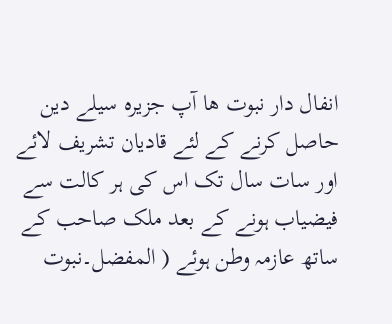انفال دار نبوت ها آپ جزیرہ سیلے دین حاصل کرنے کے لئے قادیان تشریف لائے اور سات سال تک اس کی ہر کالت سے فیضیاب ہونے کے بعد ملک صاحب کے ساتھ عازمہ وطن ہوئے ( المفضل۔نبوت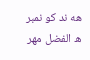هه ند کو نمبر ه الفضل مهر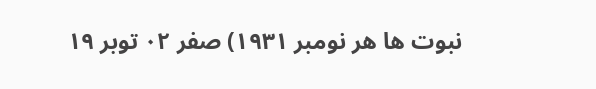نبوت ها هر نومبر ۱۹۳۱) صفر ۰۲ توبر ۱۹